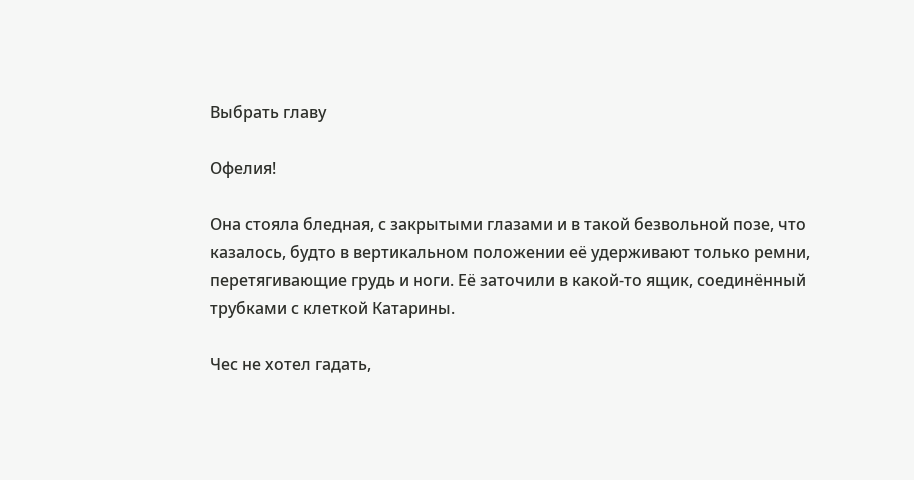Выбрать главу

Офелия!

Она стояла бледная, с закрытыми глазами и в такой безвольной позе, что казалось, будто в вертикальном положении её удерживают только ремни, перетягивающие грудь и ноги. Её заточили в какой-то ящик, соединённый трубками с клеткой Катарины.

Чес не хотел гадать,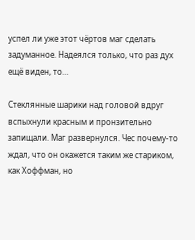успел ли уже этот чёртов маг сделать задуманное. Надеялся только, что раз дух ещё виден, то…

Стеклянные шарики над головой вдруг вспыхнули красным и пронзительно запищали. Маг развернулся. Чес почему-то ждал, что он окажется таким же стариком, как Хоффман, но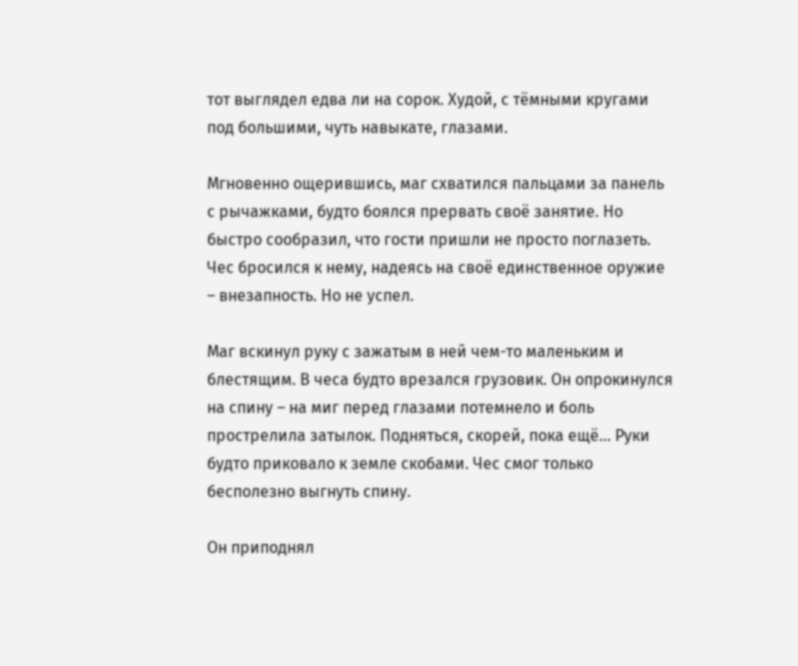тот выглядел едва ли на сорок. Худой, с тёмными кругами под большими, чуть навыкате, глазами.

Мгновенно ощерившись, маг схватился пальцами за панель с рычажками, будто боялся прервать своё занятие. Но быстро сообразил, что гости пришли не просто поглазеть. Чес бросился к нему, надеясь на своё единственное оружие – внезапность. Но не успел.

Маг вскинул руку с зажатым в ней чем-то маленьким и блестящим. В чеса будто врезался грузовик. Он опрокинулся на спину – на миг перед глазами потемнело и боль прострелила затылок. Подняться, скорей, пока ещё… Руки будто приковало к земле скобами. Чес смог только бесполезно выгнуть спину.

Он приподнял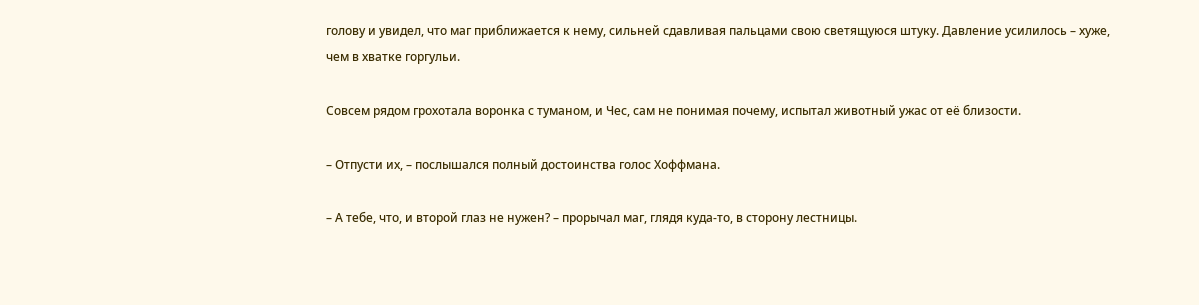голову и увидел, что маг приближается к нему, сильней сдавливая пальцами свою светящуюся штуку. Давление усилилось – хуже, чем в хватке горгульи.

Совсем рядом грохотала воронка с туманом, и Чес, сам не понимая почему, испытал животный ужас от её близости.

– Отпусти их, – послышался полный достоинства голос Хоффмана.

– А тебе, что, и второй глаз не нужен? – прорычал маг, глядя куда-то, в сторону лестницы.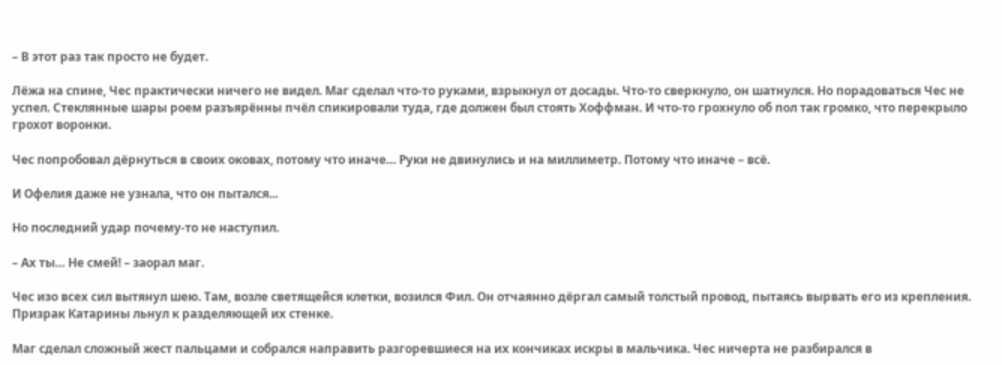– В этот раз так просто не будет.

Лёжа на спине, Чес практически ничего не видел. Маг сделал что-то руками, взрыкнул от досады. Что-то сверкнуло, он шатнулся. Но порадоваться Чес не успел. Стеклянные шары роем разъярённы пчёл спикировали туда, где должен был стоять Хоффман. И что-то грохнуло об пол так громко, что перекрыло грохот воронки.

Чес попробовал дёрнуться в своих оковах, потому что иначе… Руки не двинулись и на миллиметр. Потому что иначе – всё.

И Офелия даже не узнала, что он пытался...

Но последний удар почему-то не наступил.

– Ах ты… Не смей! – заорал маг.

Чес изо всех сил вытянул шею. Там, возле светящейся клетки, возился Фил. Он отчаянно дёргал самый толстый провод, пытаясь вырвать его из крепления. Призрак Катарины льнул к разделяющей их стенке.

Маг сделал сложный жест пальцами и собрался направить разгоревшиеся на их кончиках искры в мальчика. Чес ничерта не разбирался в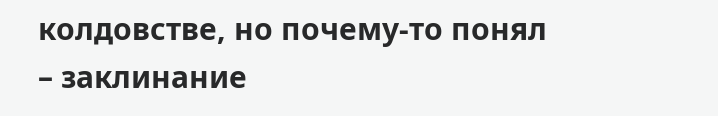колдовстве, но почему-то понял – заклинание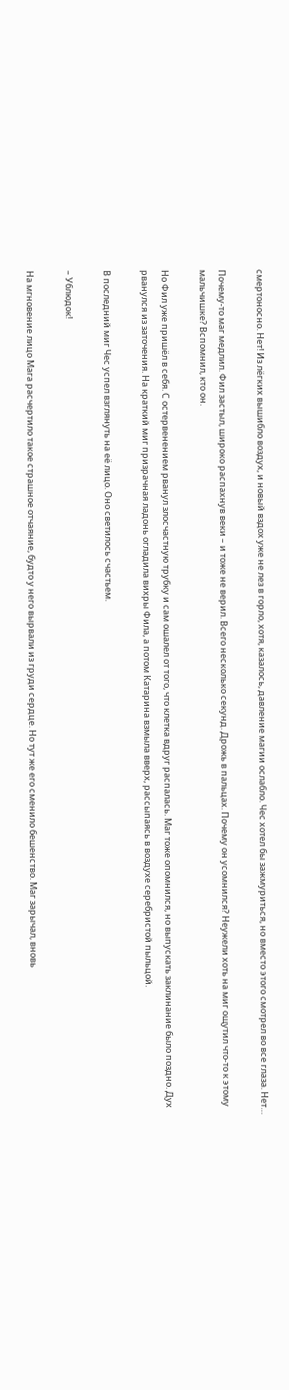смертоносно. Нет! Из лёгких вышибло воздух, и новый вздох уже не лез в горло, хотя, казалось, давление магии ослабло. Чес хотел бы зажмуриться, но вместо этого смотрел во все глаза. Нет…

Почему-то маг медлил. Фил застыл, широко распахнув веки – и тоже не верил. Всего несколько секунд. Дрожь в пальцах. Почему он усомнился? Неужели хоть на миг ощутил что-то к этому мальчишке? Вспомнил, кто он.

Но Фил уже пришёл в себя. С остервенением рванул злосчастную трубку и сам ошалел от того, что клетка вдруг распалась. Маг тоже опомнился, но выпускать заклинание было поздно. Дух рванулся из заточения. На краткий миг призрачная ладонь огладила вихры Фила, а потом Катарина взмыла вверх, рассыпаясь в воздухе серебристой пыльцой.

В последний миг Чес успел взглянуть на её лицо. Оно светилось счастьем.

– Ублюдок!

На мгновение лицо Мага расчертило такое страшное отчаяние, будто у него вырвали из груди сердце. Но тут же его сменило бешенство. Маг зарычал, вновь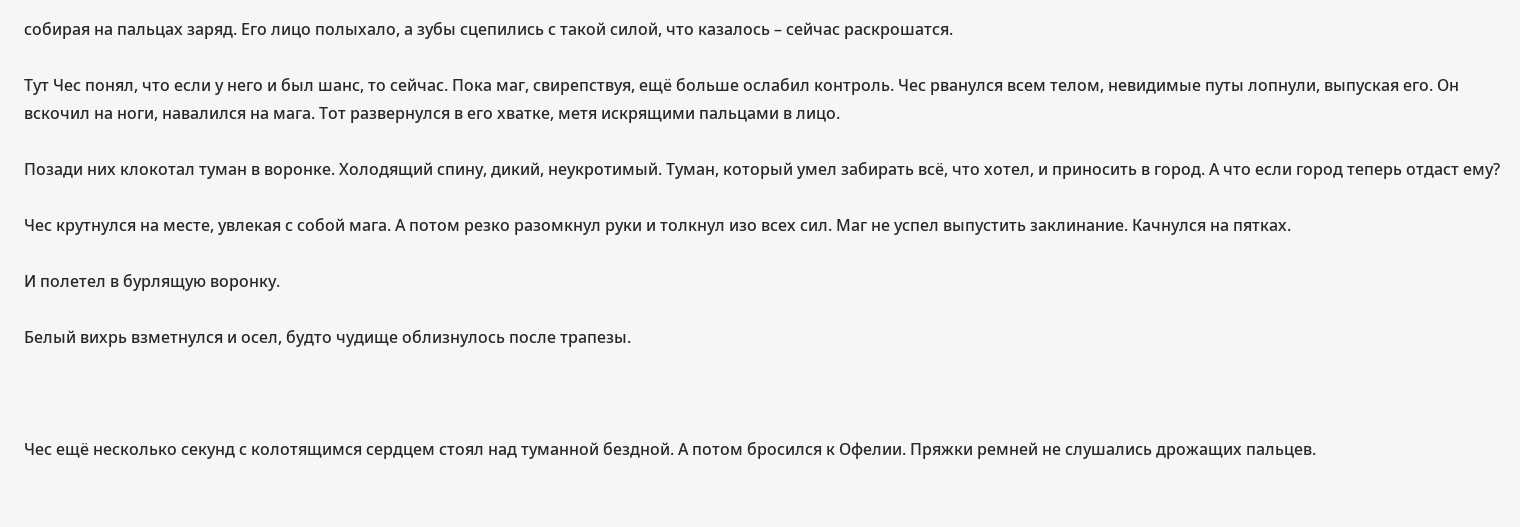собирая на пальцах заряд. Его лицо полыхало, а зубы сцепились с такой силой, что казалось – сейчас раскрошатся.

Тут Чес понял, что если у него и был шанс, то сейчас. Пока маг, свирепствуя, ещё больше ослабил контроль. Чес рванулся всем телом, невидимые путы лопнули, выпуская его. Он вскочил на ноги, навалился на мага. Тот развернулся в его хватке, метя искрящими пальцами в лицо.

Позади них клокотал туман в воронке. Холодящий спину, дикий, неукротимый. Туман, который умел забирать всё, что хотел, и приносить в город. А что если город теперь отдаст ему?

Чес крутнулся на месте, увлекая с собой мага. А потом резко разомкнул руки и толкнул изо всех сил. Маг не успел выпустить заклинание. Качнулся на пятках.

И полетел в бурлящую воронку.

Белый вихрь взметнулся и осел, будто чудище облизнулось после трапезы.



Чес ещё несколько секунд с колотящимся сердцем стоял над туманной бездной. А потом бросился к Офелии. Пряжки ремней не слушались дрожащих пальцев.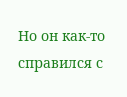Но он как-то справился с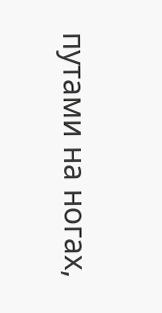путами на ногах,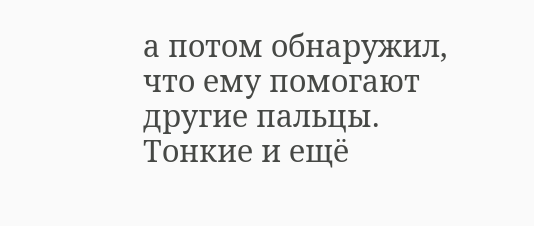а потом обнаружил, что ему помогают другие пальцы. Тонкие и ещё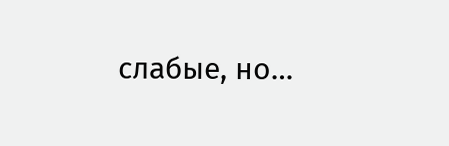слабые, но…